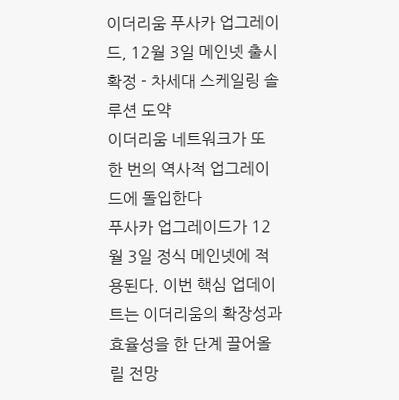이더리움 푸사카 업그레이드, 12월 3일 메인넷 출시 확정 - 차세대 스케일링 솔루션 도약
이더리움 네트워크가 또 한 번의 역사적 업그레이드에 돌입한다
푸사카 업그레이드가 12월 3일 정식 메인넷에 적용된다. 이번 핵심 업데이트는 이더리움의 확장성과 효율성을 한 단계 끌어올릴 전망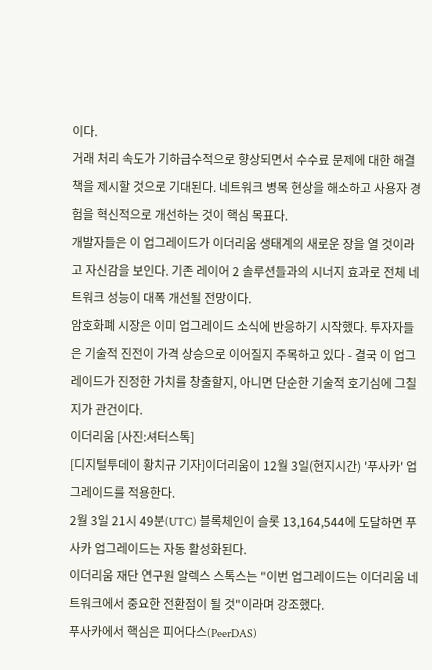이다.
거래 처리 속도가 기하급수적으로 향상되면서 수수료 문제에 대한 해결책을 제시할 것으로 기대된다. 네트워크 병목 현상을 해소하고 사용자 경험을 혁신적으로 개선하는 것이 핵심 목표다.
개발자들은 이 업그레이드가 이더리움 생태계의 새로운 장을 열 것이라고 자신감을 보인다. 기존 레이어 2 솔루션들과의 시너지 효과로 전체 네트워크 성능이 대폭 개선될 전망이다.
암호화폐 시장은 이미 업그레이드 소식에 반응하기 시작했다. 투자자들은 기술적 진전이 가격 상승으로 이어질지 주목하고 있다 - 결국 이 업그레이드가 진정한 가치를 창출할지, 아니면 단순한 기술적 호기심에 그칠지가 관건이다.
이더리움 [사진:셔터스톡]
[디지털투데이 황치규 기자]이더리움이 12월 3일(현지시간) '푸사카' 업그레이드를 적용한다.
2월 3일 21시 49분(UTC) 블록체인이 슬롯 13,164,544에 도달하면 푸사카 업그레이드는 자동 활성화된다.
이더리움 재단 연구원 알렉스 스톡스는 "이번 업그레이드는 이더리움 네트워크에서 중요한 전환점이 될 것"이라며 강조했다.
푸사카에서 핵심은 피어다스(PeerDAS)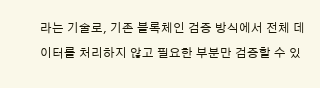라는 기술로, 기존 블록체인 검증 방식에서 전체 데이터를 처리하지 않고 필요한 부분만 검증할 수 있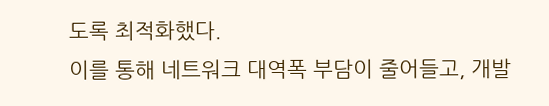도록 최적화했다.
이를 통해 네트워크 대역폭 부담이 줄어들고, 개발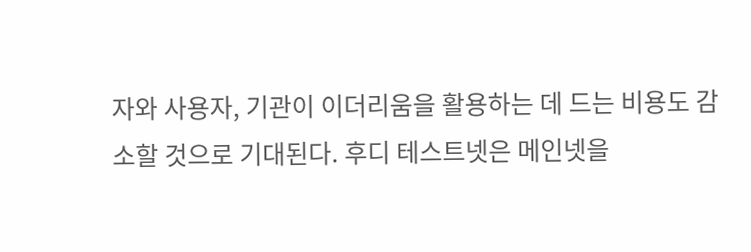자와 사용자, 기관이 이더리움을 활용하는 데 드는 비용도 감소할 것으로 기대된다. 후디 테스트넷은 메인넷을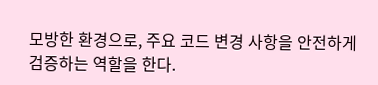모방한 환경으로, 주요 코드 변경 사항을 안전하게 검증하는 역할을 한다.